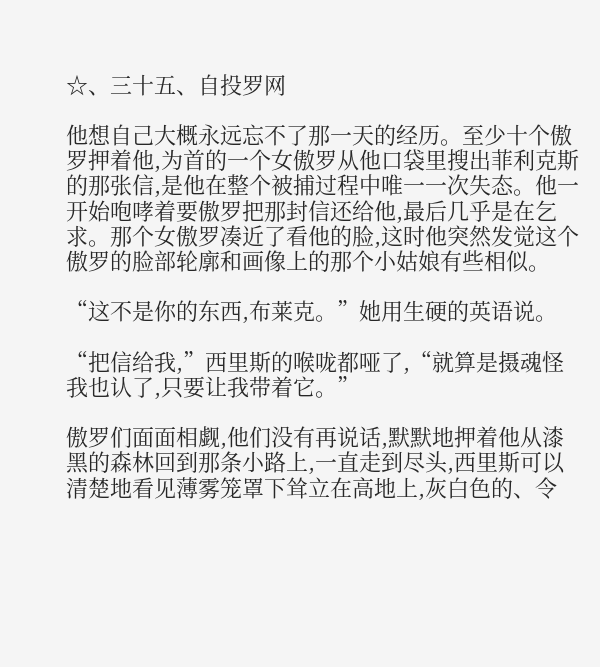☆、三十五、自投罗网

他想自己大概永远忘不了那一天的经历。至少十个傲罗押着他,为首的一个女傲罗从他口袋里搜出菲利克斯的那张信,是他在整个被捕过程中唯一一次失态。他一开始咆哮着要傲罗把那封信还给他,最后几乎是在乞求。那个女傲罗凑近了看他的脸,这时他突然发觉这个傲罗的脸部轮廓和画像上的那个小姑娘有些相似。

“这不是你的东西,布莱克。”她用生硬的英语说。

“把信给我,”西里斯的喉咙都哑了,“就算是摄魂怪我也认了,只要让我带着它。”

傲罗们面面相觑,他们没有再说话,默默地押着他从漆黑的森林回到那条小路上,一直走到尽头,西里斯可以清楚地看见薄雾笼罩下耸立在高地上,灰白色的、令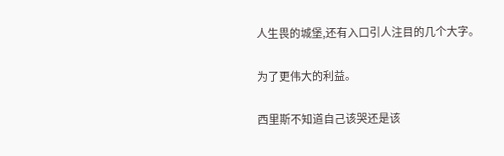人生畏的城堡,还有入口引人注目的几个大字。

为了更伟大的利益。

西里斯不知道自己该哭还是该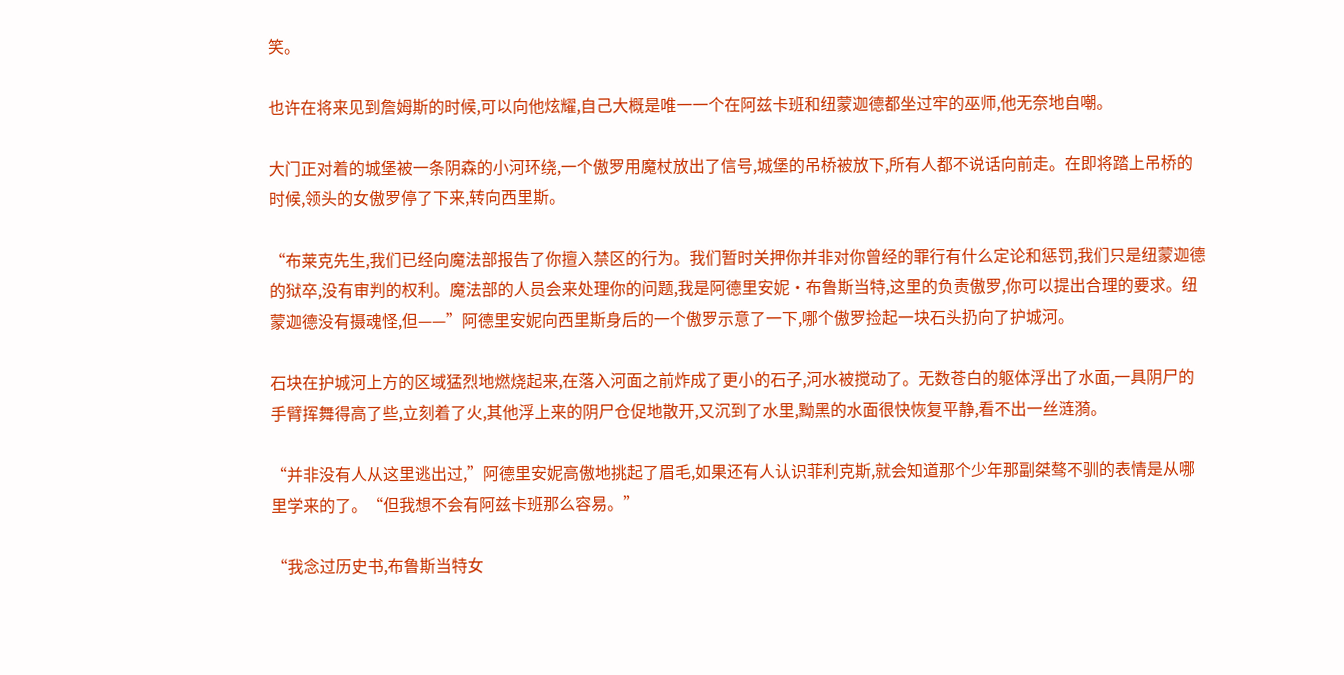笑。

也许在将来见到詹姆斯的时候,可以向他炫耀,自己大概是唯一一个在阿兹卡班和纽蒙迦德都坐过牢的巫师,他无奈地自嘲。

大门正对着的城堡被一条阴森的小河环绕,一个傲罗用魔杖放出了信号,城堡的吊桥被放下,所有人都不说话向前走。在即将踏上吊桥的时候,领头的女傲罗停了下来,转向西里斯。

“布莱克先生,我们已经向魔法部报告了你擅入禁区的行为。我们暂时关押你并非对你曾经的罪行有什么定论和惩罚,我们只是纽蒙迦德的狱卒,没有审判的权利。魔法部的人员会来处理你的问题,我是阿德里安妮·布鲁斯当特,这里的负责傲罗,你可以提出合理的要求。纽蒙迦德没有摄魂怪,但——”阿德里安妮向西里斯身后的一个傲罗示意了一下,哪个傲罗捡起一块石头扔向了护城河。

石块在护城河上方的区域猛烈地燃烧起来,在落入河面之前炸成了更小的石子,河水被搅动了。无数苍白的躯体浮出了水面,一具阴尸的手臂挥舞得高了些,立刻着了火,其他浮上来的阴尸仓促地散开,又沉到了水里,黝黑的水面很快恢复平静,看不出一丝涟漪。

“并非没有人从这里逃出过,”阿德里安妮高傲地挑起了眉毛,如果还有人认识菲利克斯,就会知道那个少年那副桀骜不驯的表情是从哪里学来的了。“但我想不会有阿兹卡班那么容易。”

“我念过历史书,布鲁斯当特女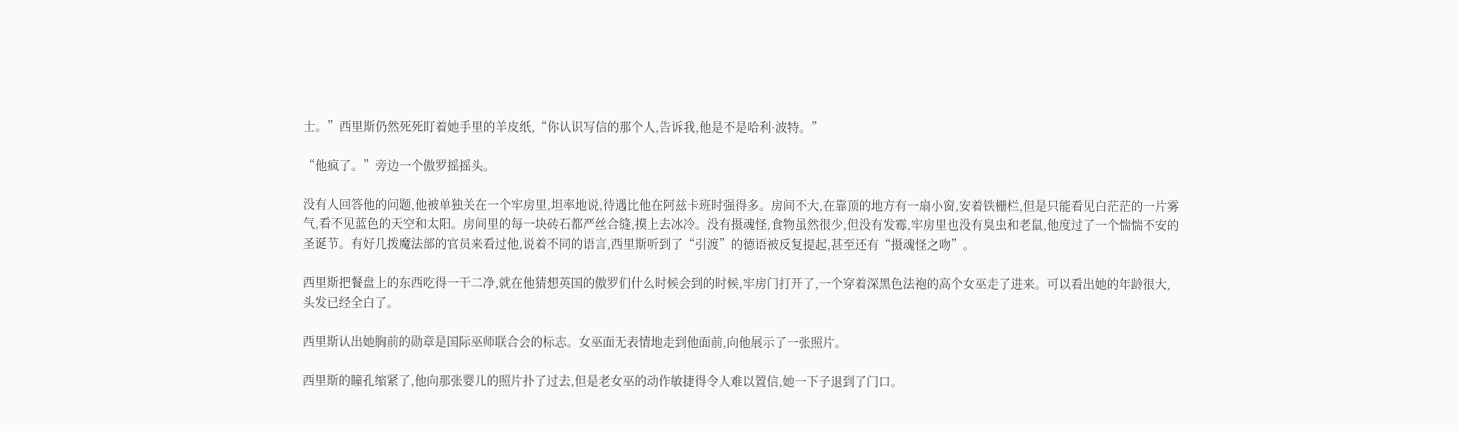士。”西里斯仍然死死盯着她手里的羊皮纸,“你认识写信的那个人,告诉我,他是不是哈利·波特。”

“他疯了。”旁边一个傲罗摇摇头。

没有人回答他的问题,他被单独关在一个牢房里,坦率地说,待遇比他在阿兹卡班时强得多。房间不大,在靠顶的地方有一扇小窗,安着铁栅栏,但是只能看见白茫茫的一片雾气,看不见蓝色的天空和太阳。房间里的每一块砖石都严丝合缝,摸上去冰冷。没有摄魂怪,食物虽然很少,但没有发霉,牢房里也没有臭虫和老鼠,他度过了一个惴惴不安的圣诞节。有好几拨魔法部的官员来看过他,说着不同的语言,西里斯听到了“引渡”的德语被反复提起,甚至还有“摄魂怪之吻”。

西里斯把餐盘上的东西吃得一干二净,就在他猜想英国的傲罗们什么时候会到的时候,牢房门打开了,一个穿着深黑色法袍的高个女巫走了进来。可以看出她的年龄很大,头发已经全白了。

西里斯认出她胸前的勋章是国际巫师联合会的标志。女巫面无表情地走到他面前,向他展示了一张照片。

西里斯的瞳孔缩紧了,他向那张婴儿的照片扑了过去,但是老女巫的动作敏捷得令人难以置信,她一下子退到了门口。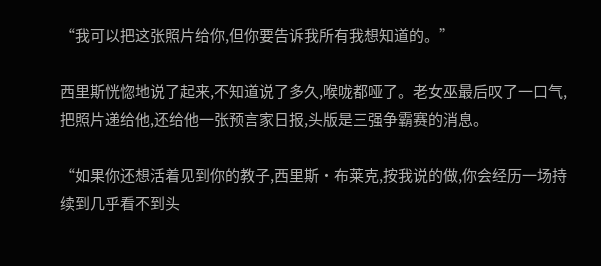“我可以把这张照片给你,但你要告诉我所有我想知道的。”

西里斯恍惚地说了起来,不知道说了多久,喉咙都哑了。老女巫最后叹了一口气,把照片递给他,还给他一张预言家日报,头版是三强争霸赛的消息。

“如果你还想活着见到你的教子,西里斯·布莱克,按我说的做,你会经历一场持续到几乎看不到头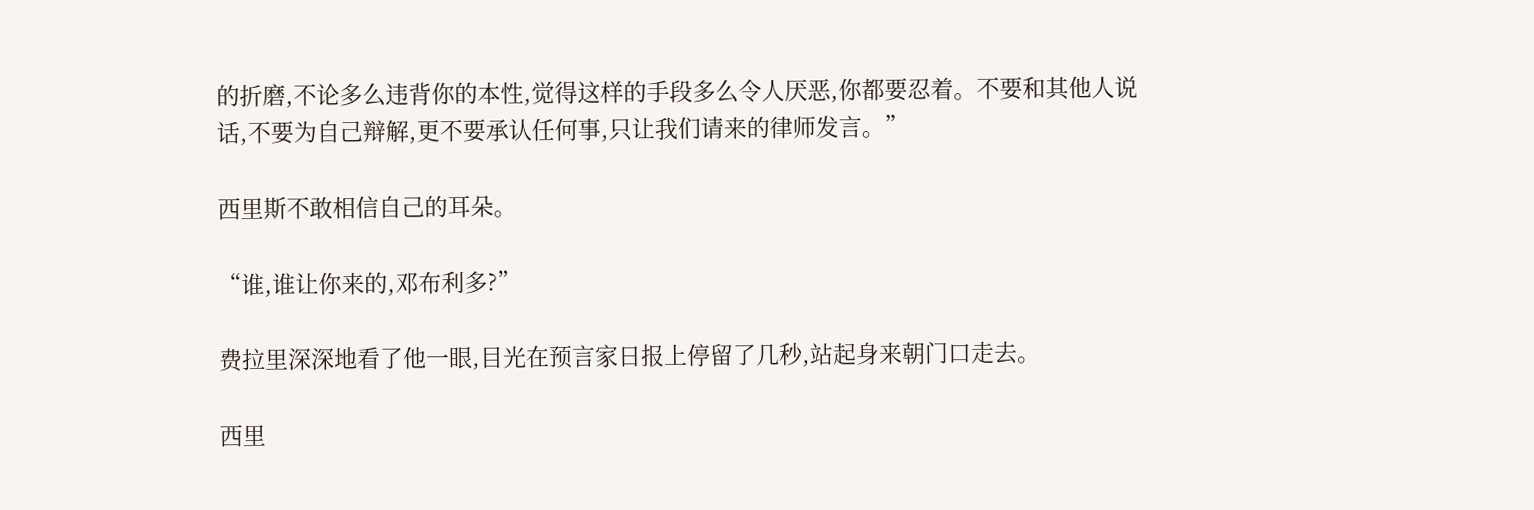的折磨,不论多么违背你的本性,觉得这样的手段多么令人厌恶,你都要忍着。不要和其他人说话,不要为自己辩解,更不要承认任何事,只让我们请来的律师发言。”

西里斯不敢相信自己的耳朵。

“谁,谁让你来的,邓布利多?”

费拉里深深地看了他一眼,目光在预言家日报上停留了几秒,站起身来朝门口走去。

西里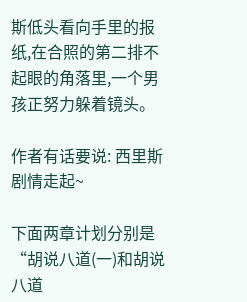斯低头看向手里的报纸,在合照的第二排不起眼的角落里,一个男孩正努力躲着镜头。

作者有话要说: 西里斯剧情走起~

下面两章计划分别是“胡说八道(一)和胡说八道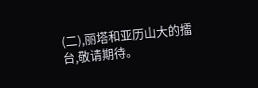(二),丽塔和亚历山大的擂台,敬请期待。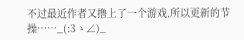不过最近作者又撸上了一个游戏,所以更新的节操……_(:3ゝ∠)_